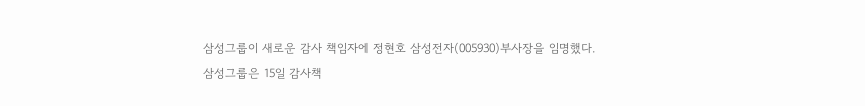삼성그룹이 새로운 감사 책임자에 정현호 삼성전자(005930)부사장을 임명했다.
삼성그룹은 15일 감사책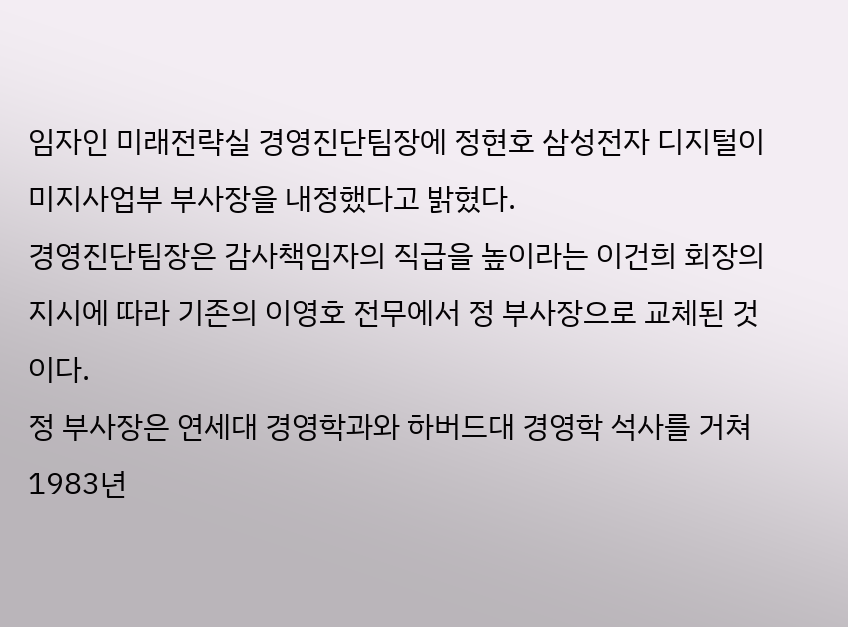임자인 미래전략실 경영진단팀장에 정현호 삼성전자 디지털이미지사업부 부사장을 내정했다고 밝혔다.
경영진단팀장은 감사책임자의 직급을 높이라는 이건희 회장의 지시에 따라 기존의 이영호 전무에서 정 부사장으로 교체된 것이다.
정 부사장은 연세대 경영학과와 하버드대 경영학 석사를 거쳐 1983년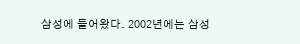삼성에 들어왔다. 2002년에는 삼성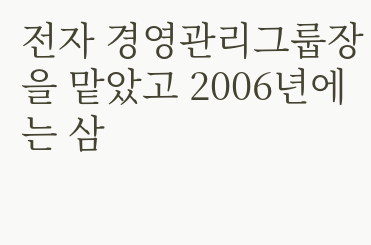전자 경영관리그룹장을 맡았고 2006년에는 삼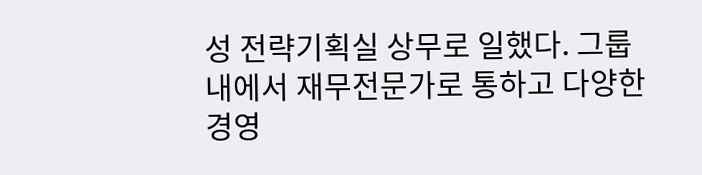성 전략기획실 상무로 일했다. 그룹 내에서 재무전문가로 통하고 다양한 경영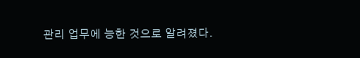관리 업무에 능한 것으로 알려졌다.